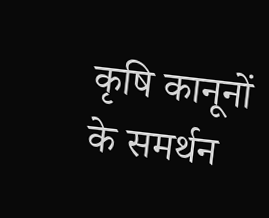कृषि कानूनों के समर्थन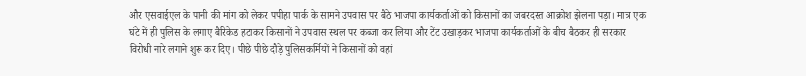और एसवाईएल के पानी की मांग को लेकर पपीहा पार्क के सामने उपवास पर बैठे भाजपा कार्यकर्ताओं को किसानों का जबरदस्त आक्रोश झेलना पड़ा। मात्र एक घंटे में ही पुलिस के लगाए बैरिकेड हटाकर किसानों ने उपवास स्थल पर कब्जा कर लिया और टेंट उखाड़कर भाजपा कार्यकर्ताओं के बीच बैठकर ही सरकार विरोधी नारे लगाने शुरू कर दिए। पीछे पीछे दौड़े पुलिसकर्मियों ने किसानों को वहां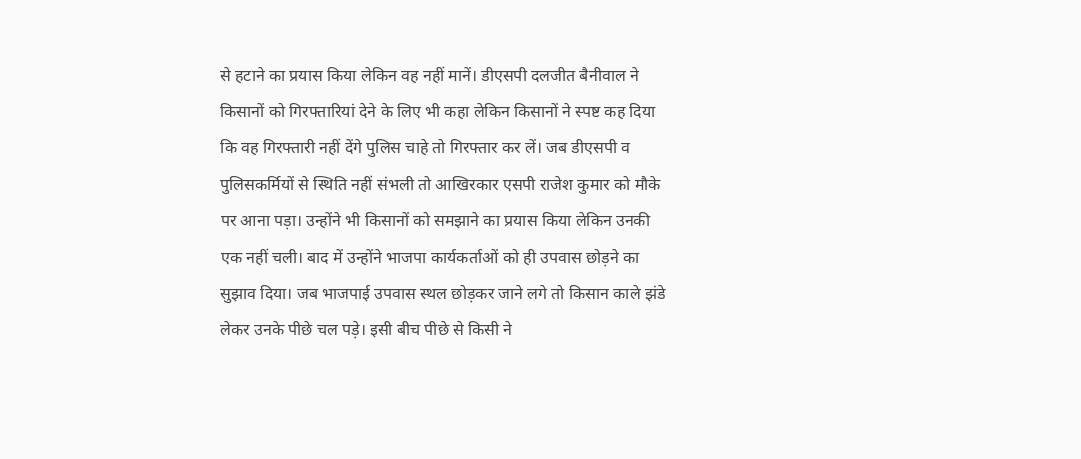से हटाने का प्रयास किया लेकिन वह नहीं मानें। डीएसपी दलजीत बैनीवाल ने किसानों को गिरफ्तारियां देने के लिए भी कहा लेकिन किसानों ने स्पष्ट कह दिया कि वह गिरफ्तारी नहीं देंगे पुलिस चाहे तो गिरफ्तार कर लें। जब डीएसपी व पुलिसकर्मियों से स्थिति नहीं संभली तो आखिरकार एसपी राजेश कुमार को मौके पर आना पड़ा। उन्होंने भी किसानों को समझाने का प्रयास किया लेकिन उनकी एक नहीं चली। बाद में उन्होंने भाजपा कार्यकर्ताओं को ही उपवास छोड़ने का सुझाव दिया। जब भाजपाई उपवास स्थल छोड़कर जाने लगे तो किसान काले झंडे लेकर उनके पीछे चल पड़े। इसी बीच पीछे से किसी ने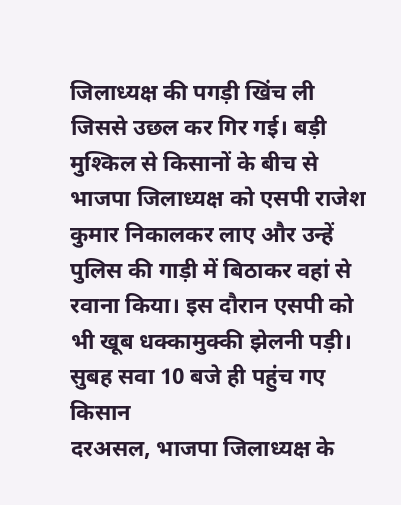जिलाध्यक्ष की पगड़ी खिंच ली जिससे उछल कर गिर गई। बड़ी मुश्किल से किसानों के बीच से भाजपा जिलाध्यक्ष को एसपी राजेश कुमार निकालकर लाए और उन्हें पुलिस की गाड़ी में बिठाकर वहां से रवाना किया। इस दौरान एसपी को भी खूब धक्कामुक्की झेलनी पड़ी।
सुबह सवा 10 बजे ही पहुंच गए किसान
दरअसल, भाजपा जिलाध्यक्ष के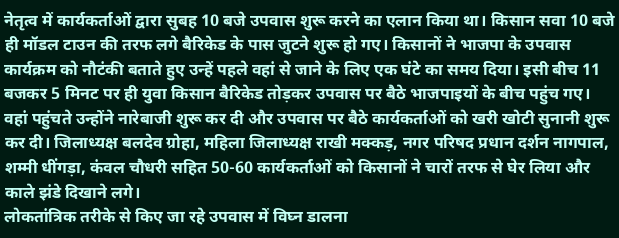नेतृत्व में कार्यकर्ताओं द्वारा सुबह 10 बजे उपवास शुरू करने का एलान किया था। किसान सवा 10 बजे ही मॉडल टाउन की तरफ लगे बैरिकेड के पास जुटने शुरू हो गए। किसानों ने भाजपा के उपवास कार्यक्रम को नौटंकी बताते हुए उन्हें पहले वहां से जाने के लिए एक घंटे का समय दिया। इसी बीच 11 बजकर 5 मिनट पर ही युवा किसान बैरिकेड तोड़कर उपवास पर बैठे भाजपाइयों के बीच पहुंच गए। वहां पहुंचते उन्होंने नारेबाजी शुरू कर दी और उपवास पर बैठे कार्यकर्ताओं को खरी खोटी सुनानी शुरू कर दी। जिलाध्यक्ष बलदेव ग्रोहा, महिला जिलाध्यक्ष राखी मक्कड़, नगर परिषद प्रधान दर्शन नागपाल, शम्मी धींगड़ा, कंवल चौधरी सहित 50-60 कार्यकर्ताओं को किसानों ने चारों तरफ से घेर लिया और काले झंडे दिखाने लगे।
लोकतांत्रिक तरीके से किए जा रहे उपवास में विघ्न डालना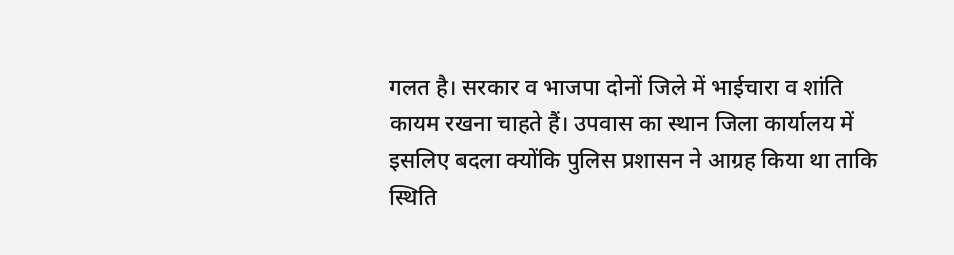गलत है। सरकार व भाजपा दोनों जिले में भाईचारा व शांति कायम रखना चाहते हैं। उपवास का स्थान जिला कार्यालय में इसलिए बदला क्योंकि पुलिस प्रशासन ने आग्रह किया था ताकि स्थिति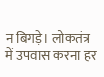न बिगड़े। लोकतंत्र में उपवास करना हर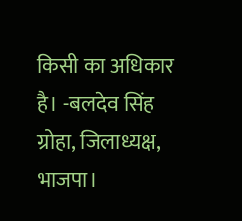किसी का अधिकार है। -बलदेव सिंह ग्रोहा, जिलाध्यक्ष, भाजपा।